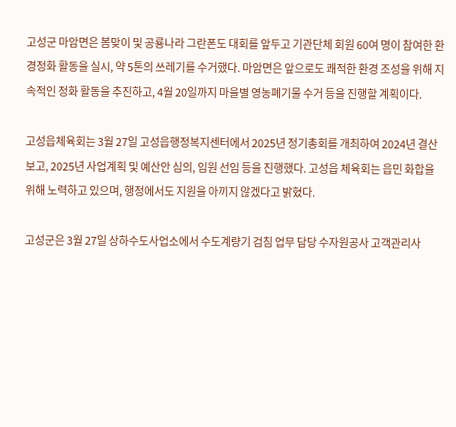고성군 마암면은 봄맞이 및 공룡나라 그란폰도 대회를 앞두고 기관단체 회원 60여 명이 참여한 환경정화 활동을 실시, 약 5톤의 쓰레기를 수거했다. 마암면은 앞으로도 쾌적한 환경 조성을 위해 지속적인 정화 활동을 추진하고, 4월 20일까지 마을별 영농폐기물 수거 등을 진행할 계획이다.

고성읍체육회는 3월 27일 고성읍행정복지센터에서 2025년 정기총회를 개최하여 2024년 결산 보고, 2025년 사업계획 및 예산안 심의, 임원 선임 등을 진행했다. 고성읍 체육회는 읍민 화합을 위해 노력하고 있으며, 행정에서도 지원을 아끼지 않겠다고 밝혔다.

고성군은 3월 27일 상하수도사업소에서 수도계량기 검침 업무 담당 수자원공사 고객관리사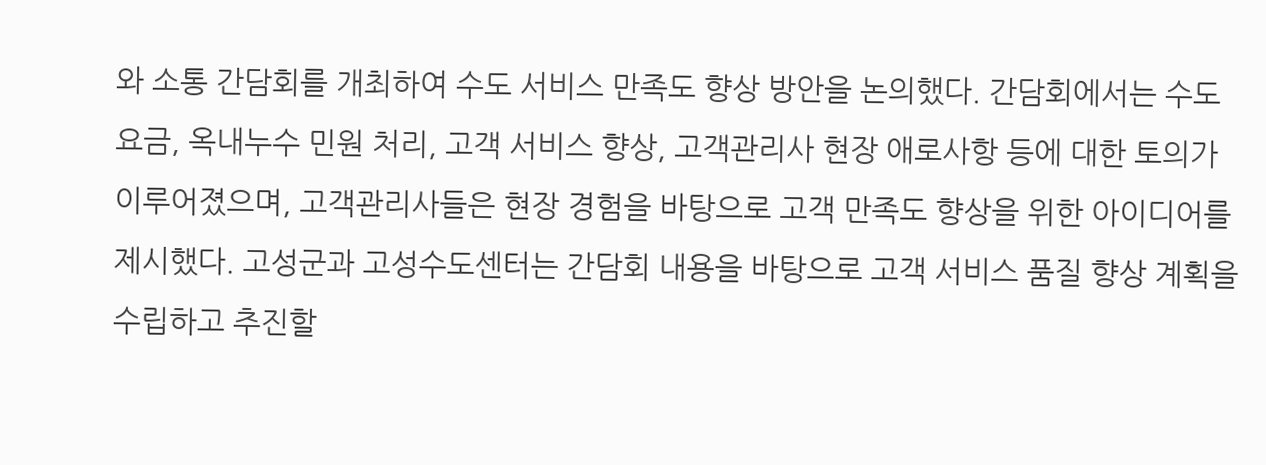와 소통 간담회를 개최하여 수도 서비스 만족도 향상 방안을 논의했다. 간담회에서는 수도 요금, 옥내누수 민원 처리, 고객 서비스 향상, 고객관리사 현장 애로사항 등에 대한 토의가 이루어졌으며, 고객관리사들은 현장 경험을 바탕으로 고객 만족도 향상을 위한 아이디어를 제시했다. 고성군과 고성수도센터는 간담회 내용을 바탕으로 고객 서비스 품질 향상 계획을 수립하고 추진할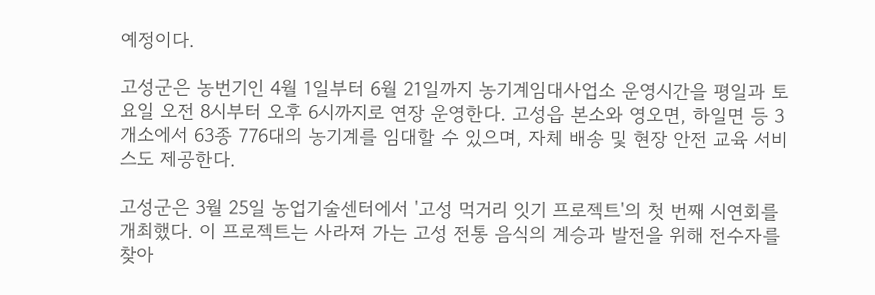예정이다.

고성군은 농번기인 4월 1일부터 6월 21일까지 농기계임대사업소 운영시간을 평일과 토요일 오전 8시부터 오후 6시까지로 연장 운영한다. 고성읍 본소와 영오면, 하일면 등 3개소에서 63종 776대의 농기계를 임대할 수 있으며, 자체 배송 및 현장 안전 교육 서비스도 제공한다.

고성군은 3월 25일 농업기술센터에서 '고성 먹거리 잇기 프로젝트'의 첫 번째 시연회를 개최했다. 이 프로젝트는 사라져 가는 고성 전통 음식의 계승과 발전을 위해 전수자를 찾아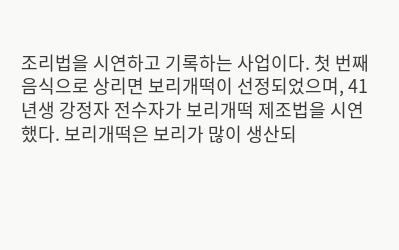조리법을 시연하고 기록하는 사업이다. 첫 번째 음식으로 상리면 보리개떡이 선정되었으며, 41년생 강정자 전수자가 보리개떡 제조법을 시연했다. 보리개떡은 보리가 많이 생산되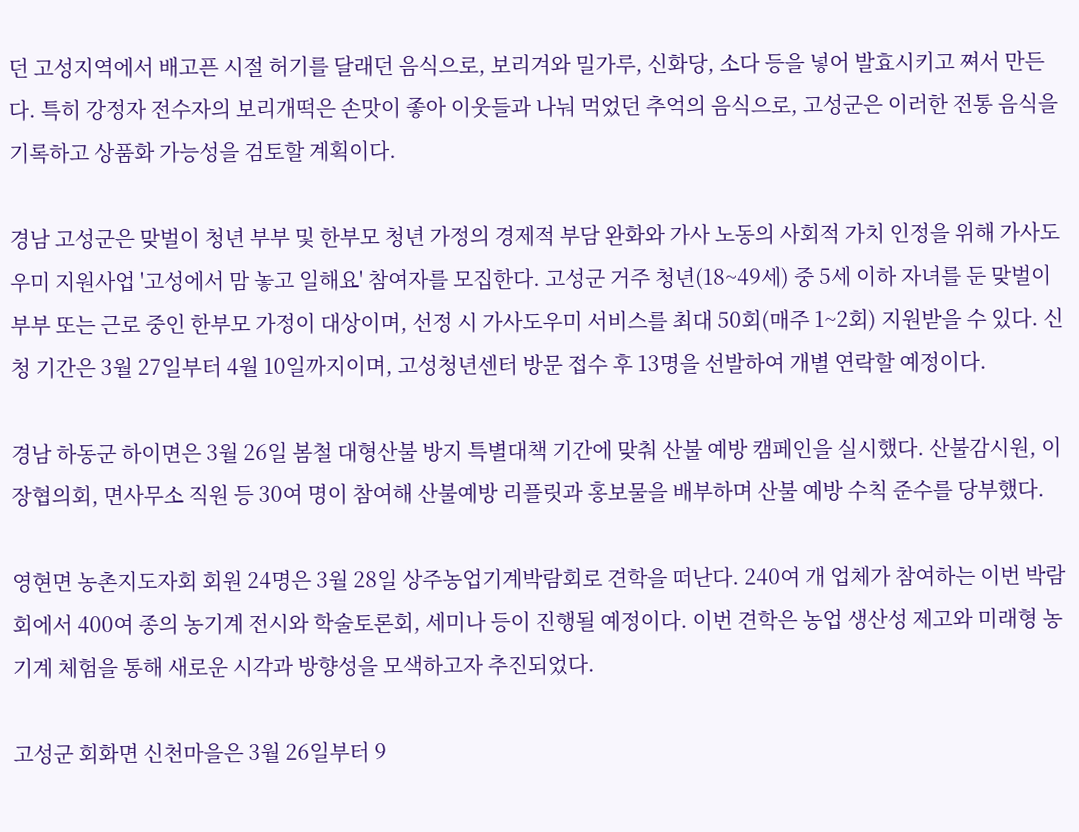던 고성지역에서 배고픈 시절 허기를 달래던 음식으로, 보리겨와 밀가루, 신화당, 소다 등을 넣어 발효시키고 쪄서 만든다. 특히 강정자 전수자의 보리개떡은 손맛이 좋아 이웃들과 나눠 먹었던 추억의 음식으로, 고성군은 이러한 전통 음식을 기록하고 상품화 가능성을 검토할 계획이다.

경남 고성군은 맞벌이 청년 부부 및 한부모 청년 가정의 경제적 부담 완화와 가사 노동의 사회적 가치 인정을 위해 가사도우미 지원사업 '고성에서 맘 놓고 일해요' 참여자를 모집한다. 고성군 거주 청년(18~49세) 중 5세 이하 자녀를 둔 맞벌이 부부 또는 근로 중인 한부모 가정이 대상이며, 선정 시 가사도우미 서비스를 최대 50회(매주 1~2회) 지원받을 수 있다. 신청 기간은 3월 27일부터 4월 10일까지이며, 고성청년센터 방문 접수 후 13명을 선발하여 개별 연락할 예정이다.

경남 하동군 하이면은 3월 26일 봄철 대형산불 방지 특별대책 기간에 맞춰 산불 예방 캠페인을 실시했다. 산불감시원, 이장협의회, 면사무소 직원 등 30여 명이 참여해 산불예방 리플릿과 홍보물을 배부하며 산불 예방 수칙 준수를 당부했다.

영현면 농촌지도자회 회원 24명은 3월 28일 상주농업기계박람회로 견학을 떠난다. 240여 개 업체가 참여하는 이번 박람회에서 400여 종의 농기계 전시와 학술토론회, 세미나 등이 진행될 예정이다. 이번 견학은 농업 생산성 제고와 미래형 농기계 체험을 통해 새로운 시각과 방향성을 모색하고자 추진되었다.

고성군 회화면 신천마을은 3월 26일부터 9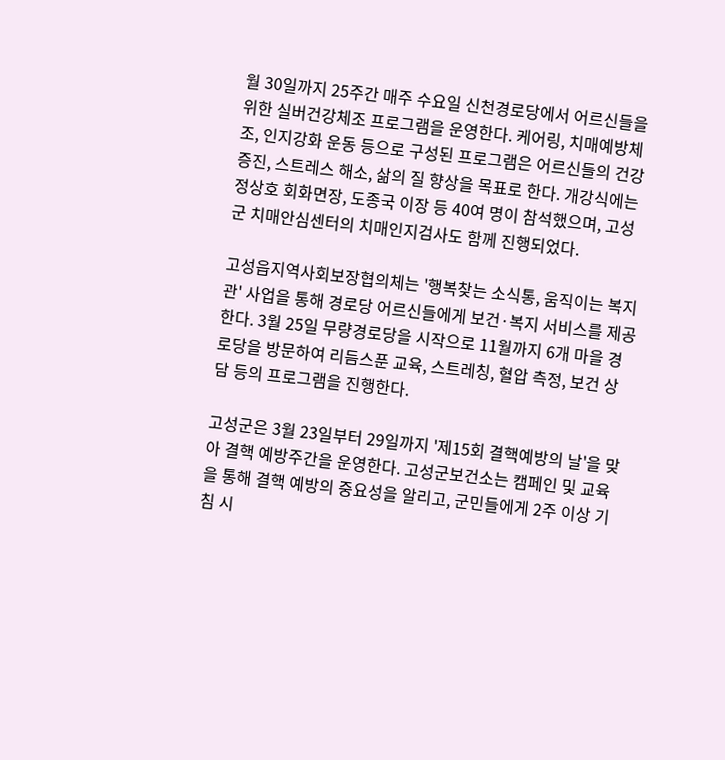월 30일까지 25주간 매주 수요일 신천경로당에서 어르신들을 위한 실버건강체조 프로그램을 운영한다. 케어링, 치매예방체조, 인지강화 운동 등으로 구성된 프로그램은 어르신들의 건강 증진, 스트레스 해소, 삶의 질 향상을 목표로 한다. 개강식에는 정상호 회화면장, 도종국 이장 등 40여 명이 참석했으며, 고성군 치매안심센터의 치매인지검사도 함께 진행되었다.

고성읍지역사회보장협의체는 '행복찾는 소식통, 움직이는 복지관' 사업을 통해 경로당 어르신들에게 보건·복지 서비스를 제공한다. 3월 25일 무량경로당을 시작으로 11월까지 6개 마을 경로당을 방문하여 리듬스푼 교육, 스트레칭, 혈압 측정, 보건 상담 등의 프로그램을 진행한다.

고성군은 3월 23일부터 29일까지 '제15회 결핵예방의 날'을 맞아 결핵 예방주간을 운영한다. 고성군보건소는 캠페인 및 교육을 통해 결핵 예방의 중요성을 알리고, 군민들에게 2주 이상 기침 시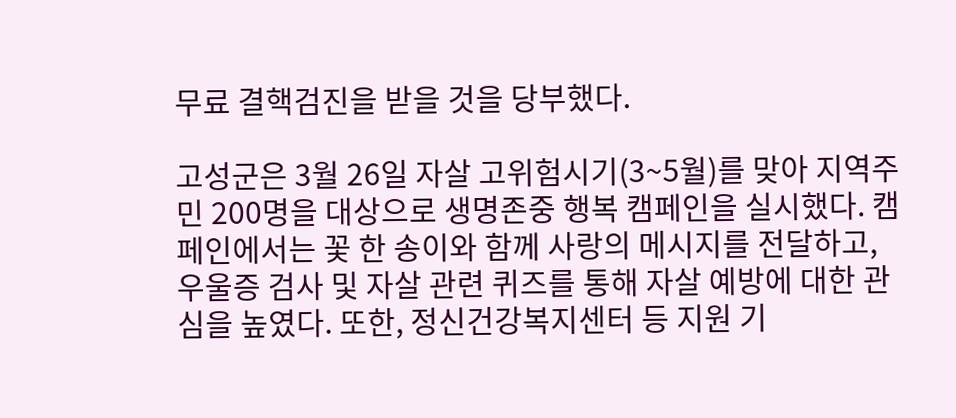무료 결핵검진을 받을 것을 당부했다.

고성군은 3월 26일 자살 고위험시기(3~5월)를 맞아 지역주민 200명을 대상으로 생명존중 행복 캠페인을 실시했다. 캠페인에서는 꽃 한 송이와 함께 사랑의 메시지를 전달하고, 우울증 검사 및 자살 관련 퀴즈를 통해 자살 예방에 대한 관심을 높였다. 또한, 정신건강복지센터 등 지원 기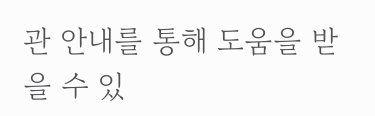관 안내를 통해 도움을 받을 수 있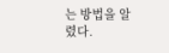는 방법을 알렸다.